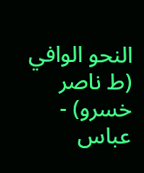النحو الوافي (ط ناصر خسرو) - عباس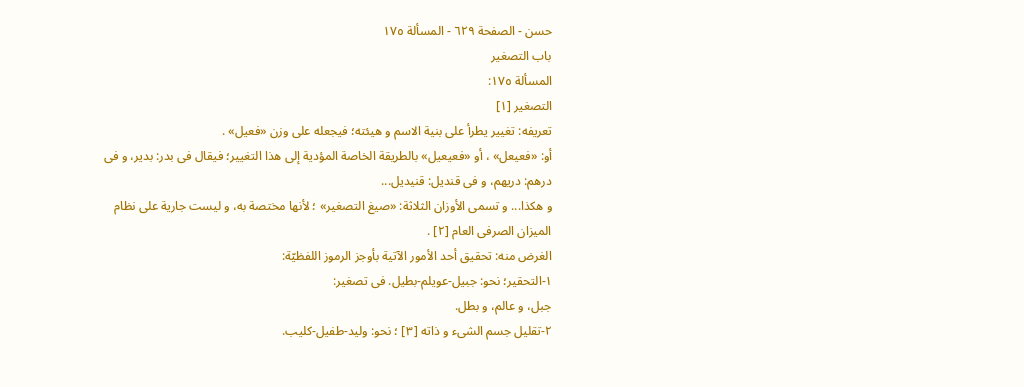حسن - الصفحة ٦٢٩ - المسألة ١٧٥
باب التصغير
المسألة ١٧٥:
التصغير [١]
تعريفه: تغيير يطرأ على بنية الاسم و هيئته؛ فيجعله على وزن «فعيل» .
أو: «فعيعل» ، أو «فعيعيل» بالطريقة الخاصة المؤدية إلى هذا التغيير؛ فيقال فى بدر: بدير، و فى درهم: دريهم، و فى قنديل: قنيديل...
و هكذا... و تسمى الأوزان الثلاثة: «صيغ التصغير» ؛ لأنها مختصة به، و ليست جارية على نظام الميزان الصرفى العام [٢] .
الغرض منه: تحقيق أحد الأمور الآتية بأوجز الرموز اللفظيّة:
١-التحقير؛ نحو: جبيل-عويلم-بطيل. فى تصغير:
جبل، و عالم، و بطل.
٢-تقليل جسم الشىء و ذاته [٣] ؛ نحو: وليد-طفيل-كليب.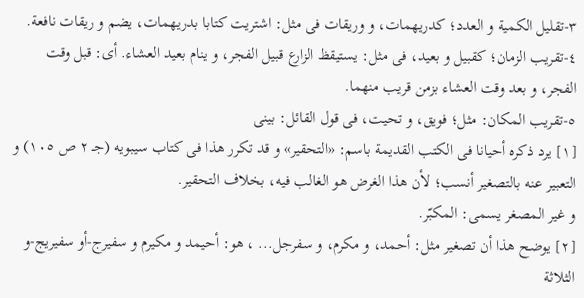٣-تقليل الكمية و العدد؛ كدريهمات، و وريقات فى مثل: اشتريت كتابا بدريهمات، يضم و ريقات نافعة.
٤-تقريب الزمان؛ كقبيل و بعيد، فى مثل: يستيقظ الزارع قبيل الفجر، و ينام بعيد العشاء. أى: قبل وقت الفجر، و بعد وقت العشاء بزمن قريب منهما.
٥-تقريب المكان: مثل؛ فويق، و تحيت، فى قول القائل: بينى
[١] يرد ذكره أحيانا فى الكتب القديمة باسم: «التحقير» و قد تكرر هذا فى كتاب سيبويه (جـ ٢ ص ١٠٥) و التعبير عنه بالتصغير أنسب؛ لأن هذا الغرض هو الغالب فيه، بخلاف التحقير.
و غير المصغر يسمى: المكبّر.
[٢] يوضح هذا أن تصغير مثل: أحمد، و مكرم، و سفرجل... ، هو: أحيمد و مكيرم و سفيرج-أو سفيريج-و الثلاثة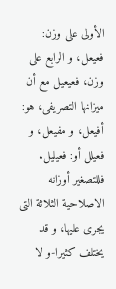الأولى على وزن: فعيعل، و الرابع على وزن، فعيعيل مع أن ميزانها التصريفى، هو: أفيعل، و مفيعل، و فعيلل أو: فعيليل. فللتصغير أوزانه الاصلاحية الثلاثة التى يجرى عليها، و قد يختلف كثيرا-و لا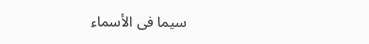سيما فى الأسماء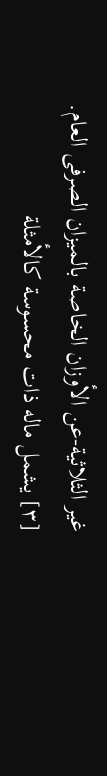غير الثلاثية-عن الأوزان الخاصة بالميزان الصرفى العام.
[٣] يشمل ماله ذات محسوسة كالأمثلة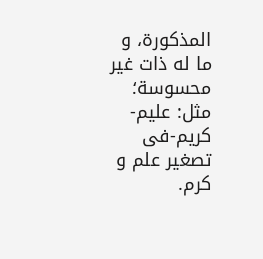المذكورة، و ما له ذات غير محسوسة؛ مثل: عليم- كريم-فى تصغير علم و كرم.